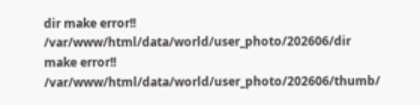dir make error!! /var/www/html/data/world/user_photo/202606/dir make error!! /var/www/html/data/world/user_photo/202606/thumb/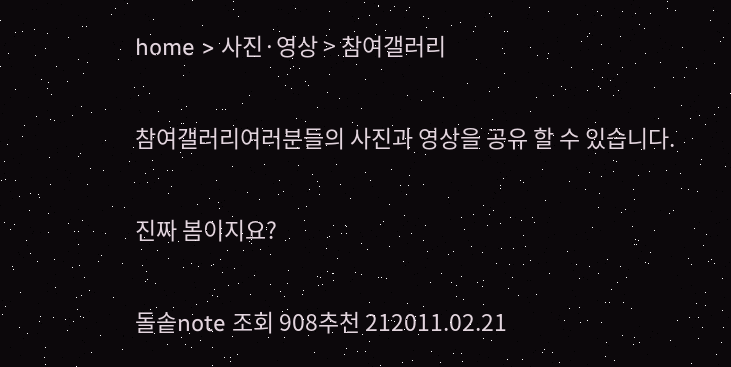home > 사진·영상 > 참여갤러리

참여갤러리여러분들의 사진과 영상을 공유 할 수 있습니다.

진짜 봄이지요?

돌솥note 조회 908추천 212011.02.21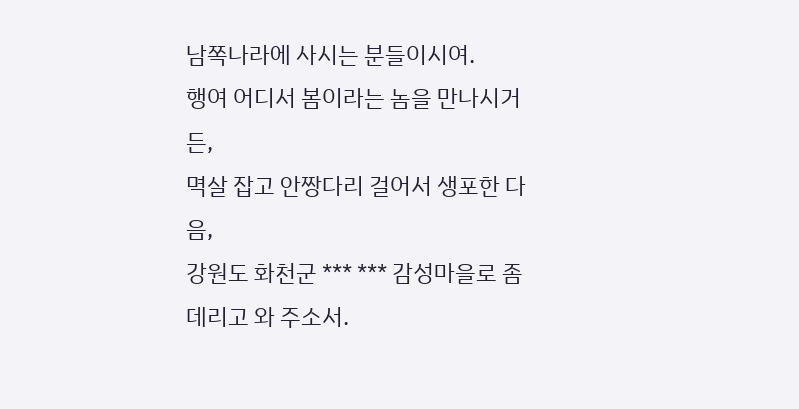남쪽나라에 사시는 분들이시여.
행여 어디서 봄이라는 놈을 만나시거든,
멱살 잡고 안짱다리 걸어서 생포한 다음,
강원도 화천군 *** *** 감성마을로 좀 데리고 와 주소서.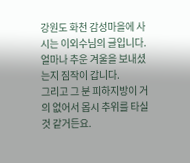강원도 화천 감성마을에 사시는 이외수님의 글입니다.
얼마나 추운 겨울을 보내셨는지 짐작이 갑니다.
그리고 그 분 피하지방이 거의 없어서 몹시 추위를 타실 것 같거든요.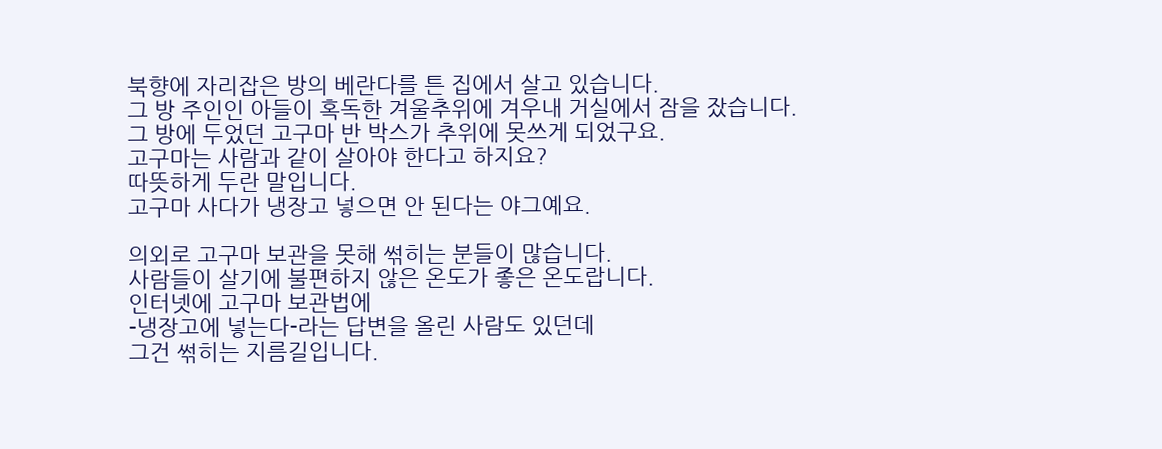북향에 자리잡은 방의 베란다를 튼 집에서 살고 있습니다.
그 방 주인인 아들이 혹독한 겨울추위에 겨우내 거실에서 잠을 잤습니다.
그 방에 두었던 고구마 반 박스가 추위에 못쓰게 되었구요.
고구마는 사람과 같이 살아야 한다고 하지요?
따뜻하게 두란 말입니다.
고구마 사다가 냉장고 넣으면 안 된다는 야그예요.

의외로 고구마 보관을 못해 썪히는 분들이 많습니다.
사람들이 살기에 불편하지 않은 온도가 좋은 온도랍니다.
인터넷에 고구마 보관법에
-냉장고에 넣는다-라는 답변을 올린 사람도 있던데
그건 썪히는 지름길입니다.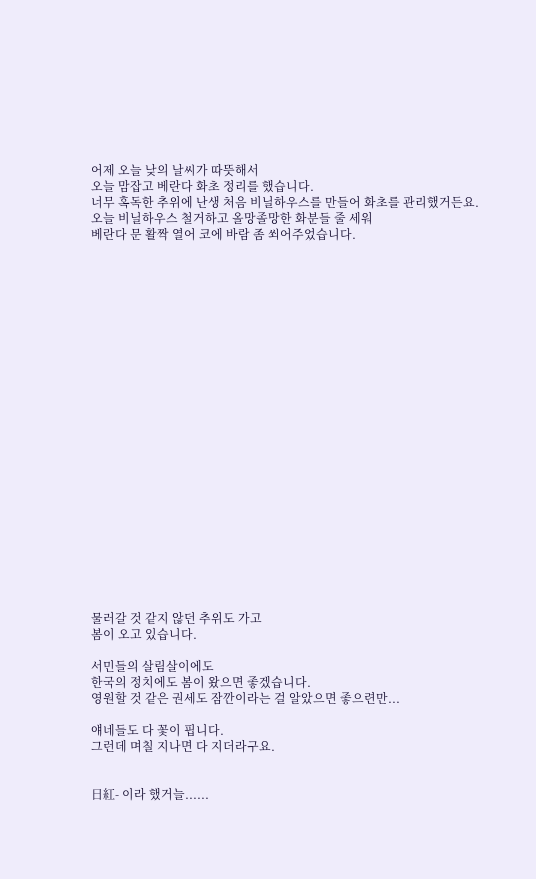어제 오늘 낮의 날씨가 따뜻해서
오늘 맘잡고 베란다 화초 정리를 했습니다.
너무 혹독한 추위에 난생 처음 비닐하우스를 만들어 화초를 관리했거든요.
오늘 비닐하우스 철거하고 올망졸망한 화분들 줄 세워
베란다 문 활짝 열어 코에 바람 좀 쐬어주었습니다.























물러갈 것 같지 않던 추위도 가고
봄이 오고 있습니다.

서민들의 살림살이에도
한국의 정치에도 봄이 왔으면 좋겠습니다.
영원할 것 같은 권세도 잠깐이라는 걸 알았으면 좋으련만...

얘네들도 다 꽃이 핍니다.
그런데 며칠 지나면 다 지더라구요.


日紅- 이라 했거늘......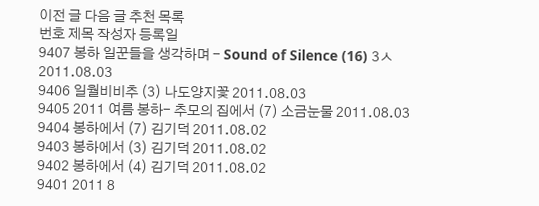이전 글 다음 글 추천 목록
번호 제목 작성자 등록일
9407 봉하 일꾼들을 생각하며 - Sound of Silence (16) 3ㅅ 2011.08.03
9406 일월비비추 (3) 나도양지꽃 2011.08.03
9405 2011 여름 봉하- 추모의 집에서 (7) 소금눈물 2011.08.03
9404 봉하에서 (7) 김기덕 2011.08.02
9403 봉하에서 (3) 김기덕 2011.08.02
9402 봉하에서 (4) 김기덕 2011.08.02
9401 2011 8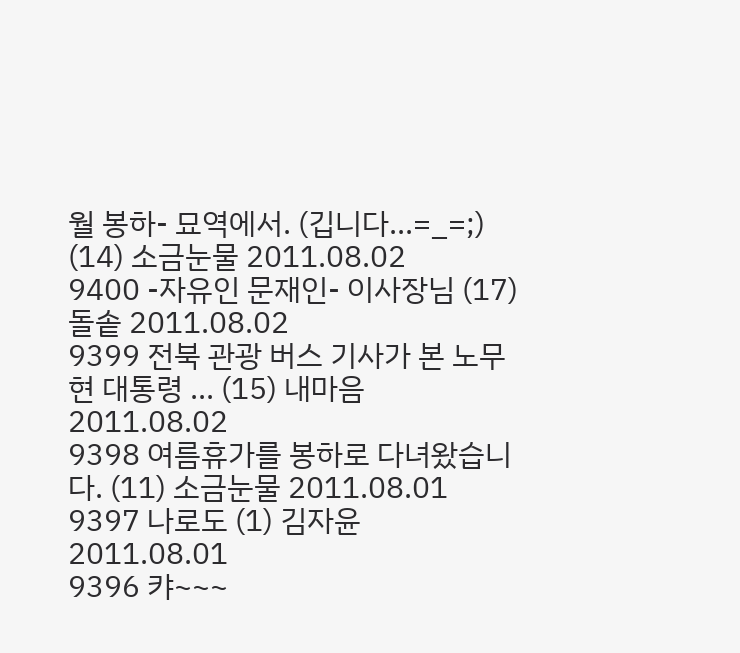월 봉하- 묘역에서. (깁니다...=_=;) (14) 소금눈물 2011.08.02
9400 -자유인 문재인- 이사장님 (17) 돌솥 2011.08.02
9399 전북 관광 버스 기사가 본 노무현 대통령 ... (15) 내마음 2011.08.02
9398 여름휴가를 봉하로 다녀왔습니다. (11) 소금눈물 2011.08.01
9397 나로도 (1) 김자윤 2011.08.01
9396 캬~~~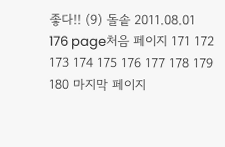좋다!! (9) 돌솥 2011.08.01
176 page처음 페이지 171 172 173 174 175 176 177 178 179 180 마지막 페이지